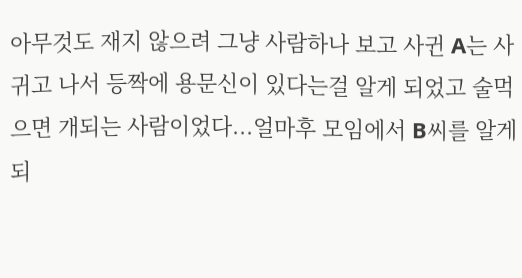아무것도 재지 않으려 그냥 사람하나 보고 사귄 A는 사귀고 나서 등짝에 용문신이 있다는걸 알게 되었고 술먹으면 개되는 사람이었다...얼마후 모임에서 B씨를 알게 되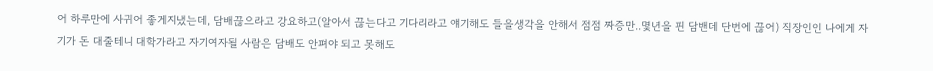어 하루만에 사귀어 좋게지냈는데, 담배끊으라고 강요하고(알아서 끊는다고 기다리라고 얘기해도 들을생각을 안해서 점점 짜증만..몇년을 핀 담밴데 단번에 끊어) 직장인인 나에게 자기가 돈 대줄테니 대학가라고 자기여자될 사람은 담배도 안펴야 되고 못해도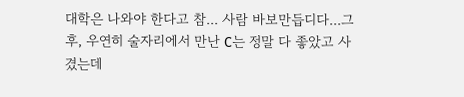대학은 나와야 한다고 참... 사람 바보만듭디다...그 후, 우연히 술자리에서 만난 C는 정말 다 좋았고 사겼는데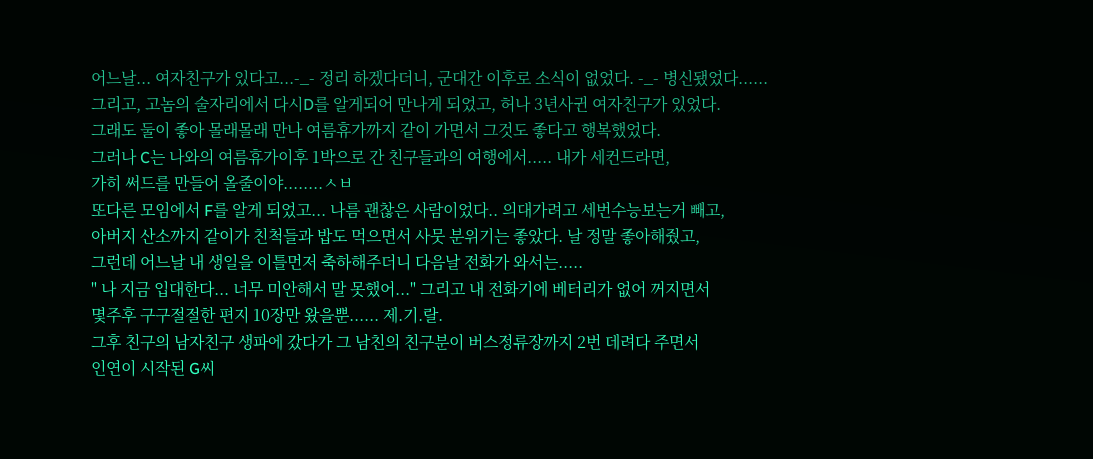어느날... 여자친구가 있다고...-_- 정리 하겠다더니, 군대간 이후로 소식이 없었다. -_- 병신됐었다......
그리고, 고놈의 술자리에서 다시D를 알게되어 만나게 되었고, 허나 3년사귄 여자친구가 있었다.
그래도 둘이 좋아 몰래몰래 만나 여름휴가까지 같이 가면서 그것도 좋다고 행복했었다.
그러나 C는 나와의 여름휴가이후 1박으로 간 친구들과의 여행에서..... 내가 세컨드라면,
가히 써드를 만들어 올줄이야........ㅅㅂ
또다른 모임에서 F를 알게 되었고... 나름 괜찮은 사람이었다.. 의대가려고 세번수능보는거 빼고,
아버지 산소까지 같이가 친척들과 밥도 먹으면서 사뭇 분위기는 좋았다. 날 정말 좋아해줬고,
그런데 어느날 내 생일을 이틀먼저 축하해주더니 다음날 전화가 와서는.....
" 나 지금 입대한다... 너무 미안해서 말 못했어..." 그리고 내 전화기에 베터리가 없어 꺼지면서
몇주후 구구절절한 편지 10장만 왔을뿐...... 제.기.랄.
그후 친구의 남자친구 생파에 갔다가 그 남친의 친구분이 버스정류장까지 2번 데려다 주면서
인연이 시작된 G씨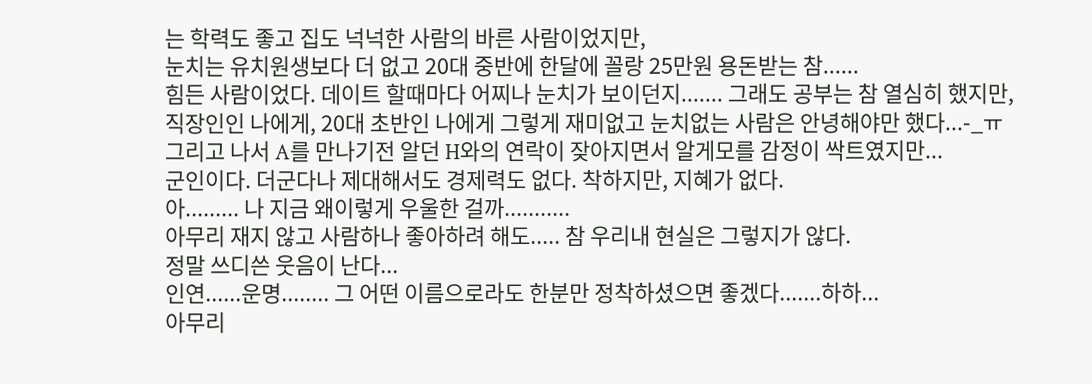는 학력도 좋고 집도 넉넉한 사람의 바른 사람이었지만,
눈치는 유치원생보다 더 없고 20대 중반에 한달에 꼴랑 25만원 용돈받는 참......
힘든 사람이었다. 데이트 할때마다 어찌나 눈치가 보이던지....... 그래도 공부는 참 열심히 했지만,
직장인인 나에게, 20대 초반인 나에게 그렇게 재미없고 눈치없는 사람은 안녕해야만 했다...-_ㅠ
그리고 나서 A를 만나기전 알던 H와의 연락이 잦아지면서 알게모를 감정이 싹트였지만...
군인이다. 더군다나 제대해서도 경제력도 없다. 착하지만, 지혜가 없다.
아......... 나 지금 왜이렇게 우울한 걸까...........
아무리 재지 않고 사람하나 좋아하려 해도..... 참 우리내 현실은 그렇지가 않다.
정말 쓰디쓴 웃음이 난다...
인연......운명........ 그 어떤 이름으로라도 한분만 정착하셨으면 좋겠다.......하하...
아무리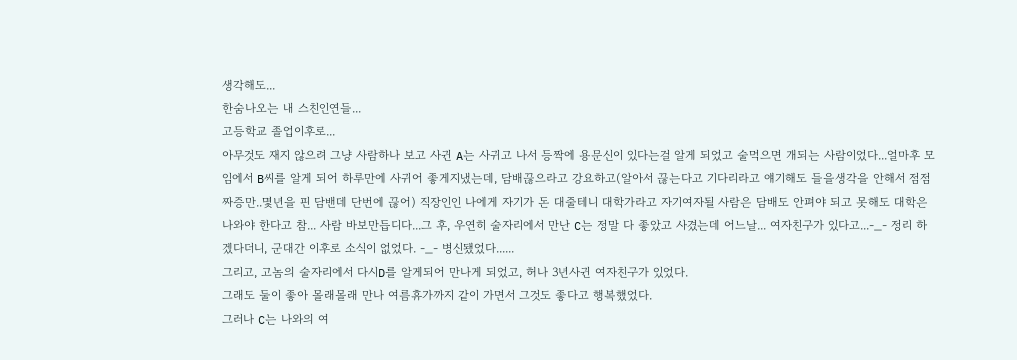생각해도...
한숨나오는 내 스친인연들...
고등학교 졸업이후로...
아무것도 재지 않으려 그냥 사람하나 보고 사귄 A는 사귀고 나서 등짝에 용문신이 있다는걸 알게 되었고 술먹으면 개되는 사람이었다...얼마후 모임에서 B씨를 알게 되어 하루만에 사귀어 좋게지냈는데, 담배끊으라고 강요하고(알아서 끊는다고 기다리라고 얘기해도 들을생각을 안해서 점점 짜증만..몇년을 핀 담밴데 단번에 끊어) 직장인인 나에게 자기가 돈 대줄테니 대학가라고 자기여자될 사람은 담배도 안펴야 되고 못해도 대학은 나와야 한다고 참... 사람 바보만듭디다...그 후, 우연히 술자리에서 만난 C는 정말 다 좋았고 사겼는데 어느날... 여자친구가 있다고...-_- 정리 하겠다더니, 군대간 이후로 소식이 없었다. -_- 병신됐었다......
그리고, 고놈의 술자리에서 다시D를 알게되어 만나게 되었고, 허나 3년사귄 여자친구가 있었다.
그래도 둘이 좋아 몰래몰래 만나 여름휴가까지 같이 가면서 그것도 좋다고 행복했었다.
그러나 C는 나와의 여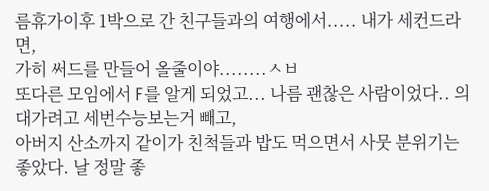름휴가이후 1박으로 간 친구들과의 여행에서..... 내가 세컨드라면,
가히 써드를 만들어 올줄이야........ㅅㅂ
또다른 모임에서 F를 알게 되었고... 나름 괜찮은 사람이었다.. 의대가려고 세번수능보는거 빼고,
아버지 산소까지 같이가 친척들과 밥도 먹으면서 사뭇 분위기는 좋았다. 날 정말 좋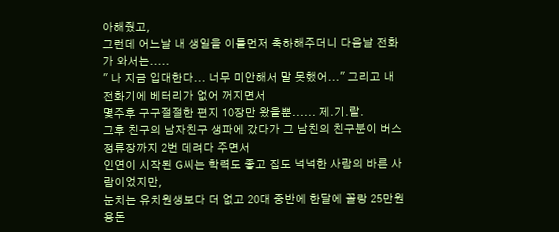아해줬고,
그런데 어느날 내 생일을 이틀먼저 축하해주더니 다음날 전화가 와서는.....
" 나 지금 입대한다... 너무 미안해서 말 못했어..." 그리고 내 전화기에 베터리가 없어 꺼지면서
몇주후 구구절절한 편지 10장만 왔을뿐...... 제.기.랄.
그후 친구의 남자친구 생파에 갔다가 그 남친의 친구분이 버스정류장까지 2번 데려다 주면서
인연이 시작된 G씨는 학력도 좋고 집도 넉넉한 사람의 바른 사람이었지만,
눈치는 유치원생보다 더 없고 20대 중반에 한달에 꼴랑 25만원 용돈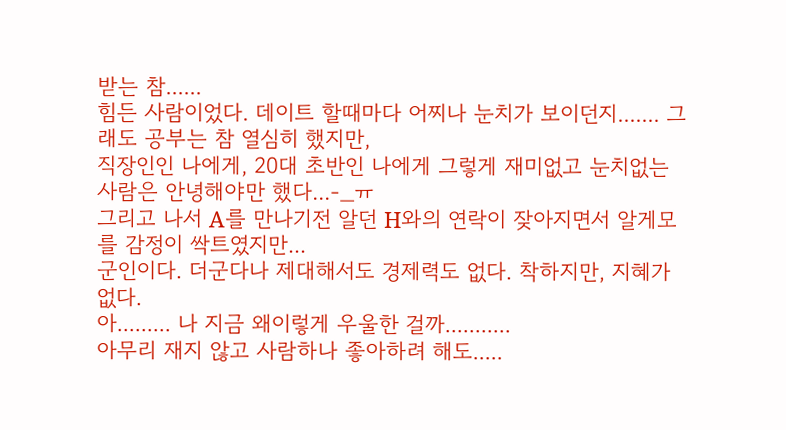받는 참......
힘든 사람이었다. 데이트 할때마다 어찌나 눈치가 보이던지....... 그래도 공부는 참 열심히 했지만,
직장인인 나에게, 20대 초반인 나에게 그렇게 재미없고 눈치없는 사람은 안녕해야만 했다...-_ㅠ
그리고 나서 A를 만나기전 알던 H와의 연락이 잦아지면서 알게모를 감정이 싹트였지만...
군인이다. 더군다나 제대해서도 경제력도 없다. 착하지만, 지혜가 없다.
아......... 나 지금 왜이렇게 우울한 걸까...........
아무리 재지 않고 사람하나 좋아하려 해도.....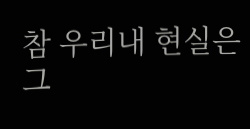참 우리내 현실은 그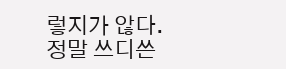렇지가 않다.
정말 쓰디쓴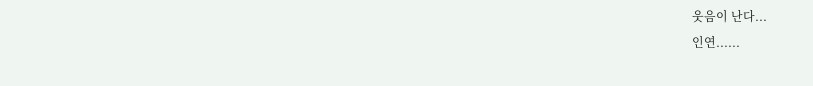웃음이 난다...
인연......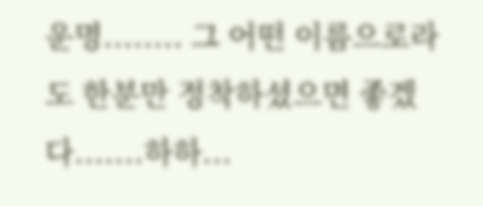운명........ 그 어떤 이름으로라도 한분만 정착하셨으면 좋겠다.......하하...